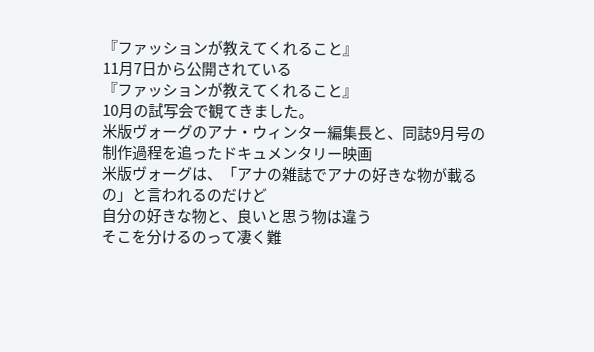『ファッションが教えてくれること』
11月7日から公開されている
『ファッションが教えてくれること』
10月の試写会で観てきました。
米版ヴォーグのアナ・ウィンター編集長と、同誌9月号の制作過程を追ったドキュメンタリー映画
米版ヴォーグは、「アナの雑誌でアナの好きな物が載るの」と言われるのだけど
自分の好きな物と、良いと思う物は違う
そこを分けるのって凄く難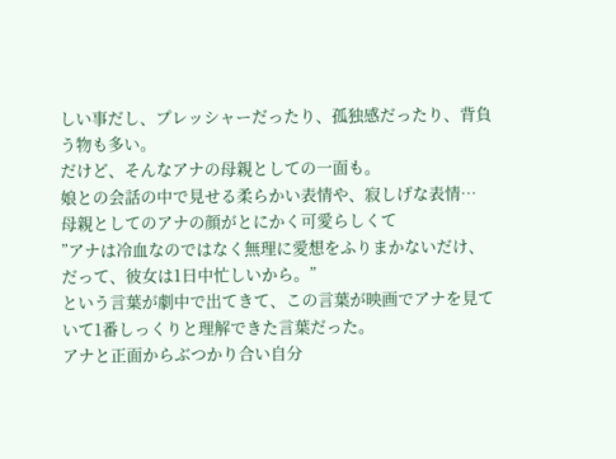しい事だし、プレッシャーだったり、孤独感だったり、背負う物も多い。
だけど、そんなアナの母親としての一面も。
娘との会話の中で見せる柔らかい表情や、寂しげな表情…
母親としてのアナの顔がとにかく可愛らしくて
”アナは冷血なのではなく無理に愛想をふりまかないだけ、
だって、彼女は1日中忙しいから。”
という言葉が劇中で出てきて、この言葉が映画でアナを見ていて1番しっくりと理解できた言葉だった。
アナと正面からぶつかり合い自分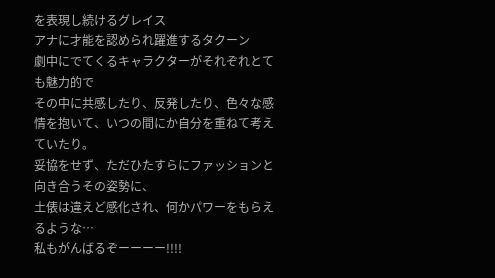を表現し続けるグレイス
アナに才能を認められ躍進するタクーン
劇中にでてくるキャラクターがそれぞれとても魅力的で
その中に共感したり、反発したり、色々な感情を抱いて、いつの間にか自分を重ねて考えていたり。
妥協をせず、ただひたすらにファッションと向き合うその姿勢に、
土俵は違えど感化され、何かパワーをもらえるような…
私もがんばるぞーーーー!!!!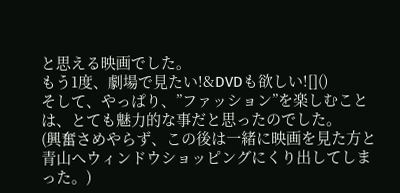と思える映画でした。
もう1度、劇場で見たい!&DVDも欲しい![]()
そして、やっぱり、”ファッション”を楽しむことは、とても魅力的な事だと思ったのでした。
(興奮さめやらず、この後は一緒に映画を見た方と青山へウィンドウショッピングにくり出してしまった。)